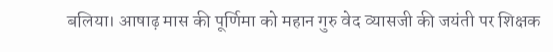बलिया। आषाढ़ मास की पूर्णिमा को महान गुरु वेद व्यासजी की जयंती पर शिक्षक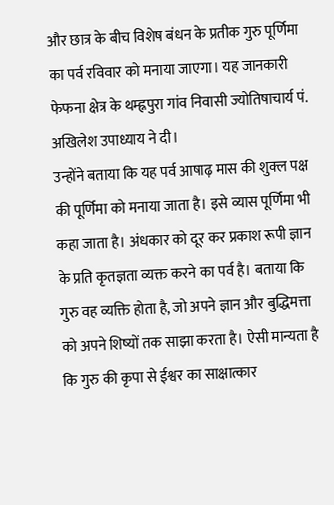और छात्र के बीच विशेष बंधन के प्रतीक गुरु पूर्णिमा का पर्व रविवार को मनाया जाएगा। यह जानकारी फेफना क्षेत्र के थम्ह्नपुरा गांव निवासी ज्योतिषाचार्य पं. अखिलेश उपाध्याय ने दी।
उन्होंने बताया कि यह पर्व आषाढ़ मास की शुक्ल पक्ष की पूर्णिमा को मनाया जाता है। इसे व्यास पूर्णिमा भी कहा जाता है। अंधकार को दूर कर प्रकाश रूपी ज्ञान के प्रति कृतज्ञता व्यक्त करने का पर्व है। बताया कि गुरु वह व्यक्ति होता है, जो अपने ज्ञान और बुद्धिमत्ता को अपने शिष्यों तक साझा करता है। ऐसी मान्यता है कि गुरु की कृपा से ईश्वर का साक्षात्कार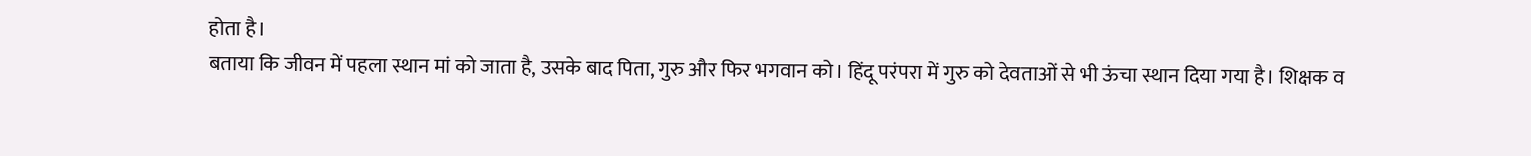होता है।
बताया कि जीवन में पहला स्थान मां को जाता है, उसके बाद पिता, गुरु और फिर भगवान को। हिंदू परंपरा में गुरु को देवताओं से भी ऊंचा स्थान दिया गया है। शिक्षक व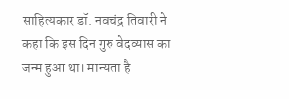साहित्यकार डॉ. नवचंद्र तिवारी ने कहा कि इस दिन गुरु वेदव्यास का जन्म हुआ था। मान्यता है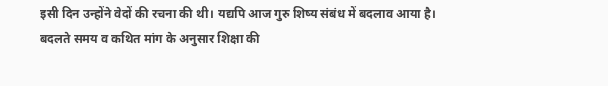इसी दिन उन्होंने वेदों की रचना की थी। यद्यपि आज गुरु शिष्य संबंध में बदलाव आया है। बदलते समय व कथित मांग के अनुसार शिक्षा की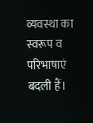व्यवस्था का स्वरूप व परिभाषाएं बदली हैं।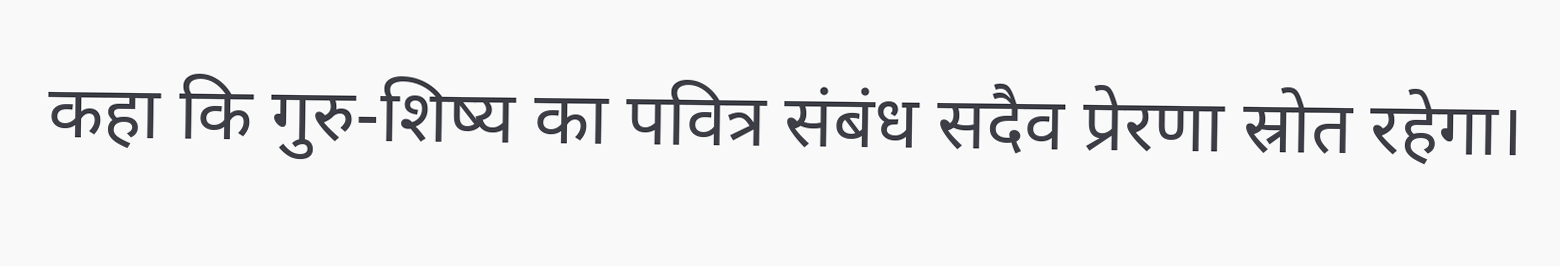कहा कि गुरु-शिष्य का पवित्र संबंध सदैव प्रेरणा स्रोत रहेगा।